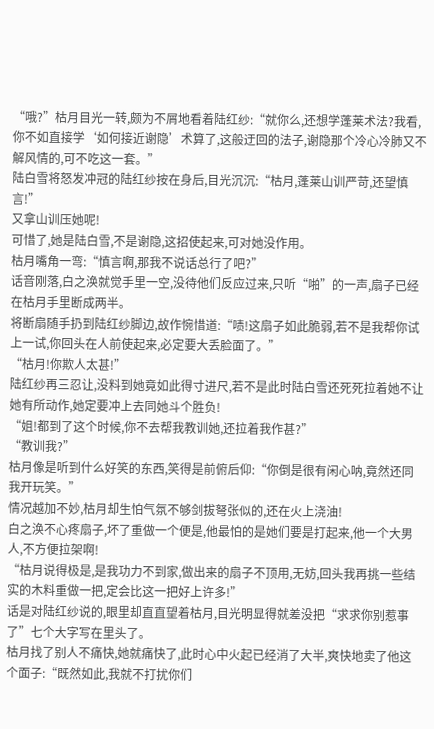“哦?”枯月目光一转,颇为不屑地看着陆红纱:“就你么,还想学蓬莱术法?我看,你不如直接学‘如何接近谢隐’术算了,这般迂回的法子,谢隐那个冷心冷肺又不解风情的,可不吃这一套。”
陆白雪将怒发冲冠的陆红纱按在身后,目光沉沉:“枯月,蓬莱山训严苛,还望慎言!”
又拿山训压她呢!
可惜了,她是陆白雪,不是谢隐,这招使起来,可对她没作用。
枯月嘴角一弯:“慎言啊,那我不说话总行了吧?”
话音刚落,白之涣就觉手里一空,没待他们反应过来,只听“啪”的一声,扇子已经在枯月手里断成两半。
将断扇随手扔到陆红纱脚边,故作惋惜道:“啧!这扇子如此脆弱,若不是我帮你试上一试,你回头在人前使起来,必定要大丢脸面了。”
“枯月!你欺人太甚!”
陆红纱再三忍让,没料到她竟如此得寸进尺,若不是此时陆白雪还死死拉着她不让她有所动作,她定要冲上去同她斗个胜负!
“姐!都到了这个时候,你不去帮我教训她,还拉着我作甚?”
“教训我?”
枯月像是听到什么好笑的东西,笑得是前俯后仰:“你倒是很有闲心呐,竟然还同我开玩笑。”
情况越加不妙,枯月却生怕气氛不够剑拔弩张似的,还在火上浇油!
白之涣不心疼扇子,坏了重做一个便是,他最怕的是她们要是打起来,他一个大男人,不方便拉架啊!
“枯月说得极是,是我功力不到家,做出来的扇子不顶用,无妨,回头我再挑一些结实的木料重做一把,定会比这一把好上许多!”
话是对陆红纱说的,眼里却直直望着枯月,目光明显得就差没把“求求你别惹事了”七个大字写在里头了。
枯月找了别人不痛快,她就痛快了,此时心中火起已经消了大半,爽快地卖了他这个面子:“既然如此,我就不打扰你们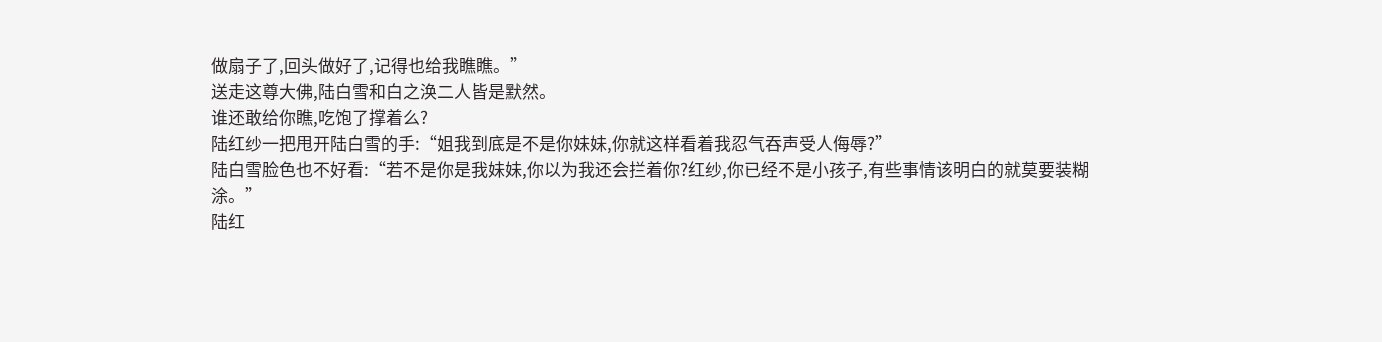做扇子了,回头做好了,记得也给我瞧瞧。”
送走这尊大佛,陆白雪和白之涣二人皆是默然。
谁还敢给你瞧,吃饱了撑着么?
陆红纱一把甩开陆白雪的手:“姐我到底是不是你妹妹,你就这样看着我忍气吞声受人侮辱?”
陆白雪脸色也不好看:“若不是你是我妹妹,你以为我还会拦着你?红纱,你已经不是小孩子,有些事情该明白的就莫要装糊涂。”
陆红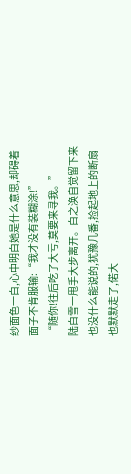纱面色一白,心中明白她是什么意思,却碍着面子不肯服输:“我才没有装糊涂!”
“随你!往后吃了大亏,莫要来寻我。”
陆白雪一甩手大步离开。白之涣自觉留下来也没什么能说的,犹豫几番,捡起地上的断扇也默默走了,偌大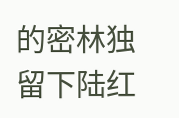的密林独留下陆红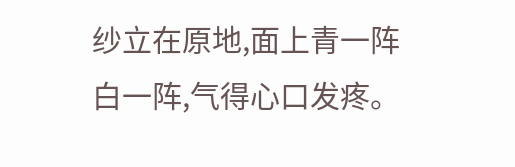纱立在原地,面上青一阵白一阵,气得心口发疼。